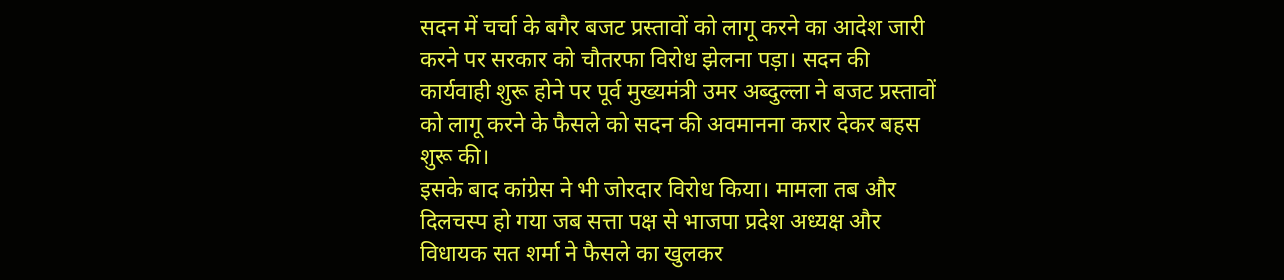सदन में चर्चा के बगैर बजट प्रस्तावों को लागू करने का आदेश जारी करने पर सरकार को चौतरफा विरोध झेलना पड़ा। सदन की कार्यवाही शुरू होने पर पूर्व मुख्यमंत्री उमर अब्दुल्ला ने बजट प्रस्तावों को लागू करने के फैसले को सदन की अवमानना करार देकर बहस शुरू की।
इसके बाद कांग्रेस ने भी जोरदार विरोध किया। मामला तब और दिलचस्प हो गया जब सत्ता पक्ष से भाजपा प्रदेश अध्यक्ष और विधायक सत शर्मा ने फैसले का खुलकर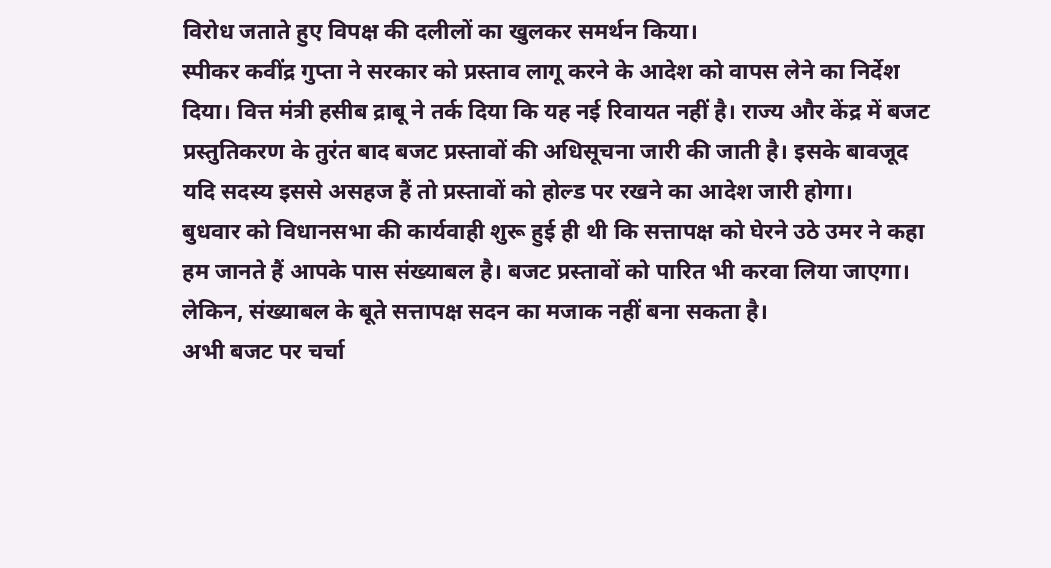विरोध जताते हुए विपक्ष की दलीलों का खुलकर समर्थन किया।
स्पीकर कवींद्र गुप्ता ने सरकार को प्रस्ताव लागू करने के आदेश को वापस लेने का निर्देश दिया। वित्त मंत्री हसीब द्राबू ने तर्क दिया कि यह नई रिवायत नहीं है। राज्य और केंद्र में बजट प्रस्तुतिकरण के तुरंत बाद बजट प्रस्तावों की अधिसूचना जारी की जाती है। इसके बावजूद यदि सदस्य इससे असहज हैं तो प्रस्तावों को होल्ड पर रखने का आदेश जारी होगा।
बुधवार को विधानसभा की कार्यवाही शुरू हुई ही थी कि सत्तापक्ष को घेरने उठे उमर ने कहा हम जानते हैं आपके पास संख्याबल है। बजट प्रस्तावों को पारित भी करवा लिया जाएगा। लेकिन, संख्याबल के बूते सत्तापक्ष सदन का मजाक नहीं बना सकता है।
अभी बजट पर चर्चा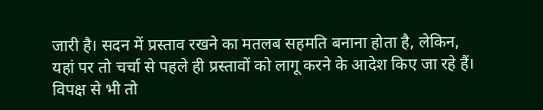जारी है। सदन में प्रस्ताव रखने का मतलब सहमति बनाना होता है, लेकिन, यहां पर तो चर्चा से पहले ही प्रस्तावों को लागू करने के आदेश किए जा रहे हैं। विपक्ष से भी तो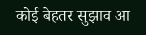कोई बेहतर सुझाव आ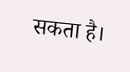सकता है।